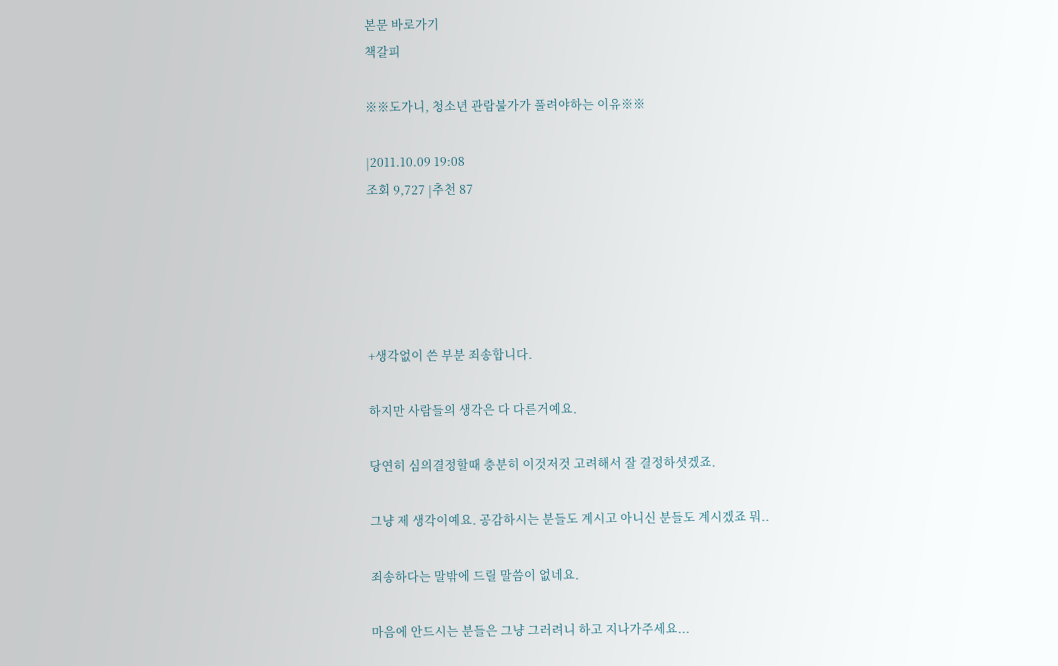본문 바로가기
책갈피

※※도가니, 청소년 관람불가가 풀려야하는 이유※※

|2011.10.09 19:08
조회 9,727 |추천 87





+생각없이 쓴 부분 죄송합니다.

하지만 사람들의 생각은 다 다른거예요.

당연히 심의결정할때 충분히 이것저것 고려해서 잘 결정하셧겠죠.

그냥 제 생각이예요. 공감하시는 분들도 계시고 아니신 분들도 계시겠죠 뭐..

죄송하다는 말밖에 드릴 말씀이 없네요.

마음에 안드시는 분들은 그냥 그러려니 하고 지나가주세요...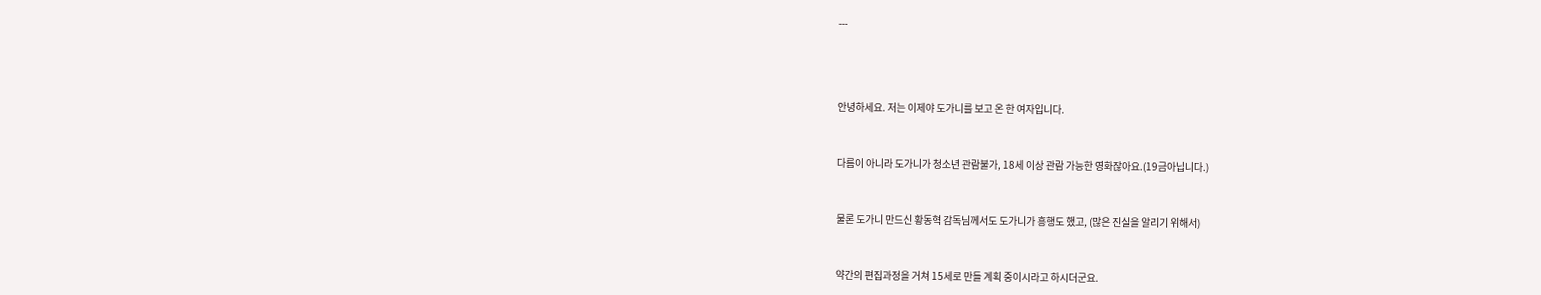---





안녕하세요. 저는 이제야 도가니를 보고 온 한 여자입니다.



다름이 아니라 도가니가 청소년 관람불가, 18세 이상 관람 가능한 영화잖아요.(19금아닙니다.)



물론 도가니 만드신 황동혁 감독님께서도 도가니가 흥행도 했고, (많은 진실을 알리기 위해서)



약간의 편집과정을 거쳐 15세로 만들 계획 중이시라고 하시더군요.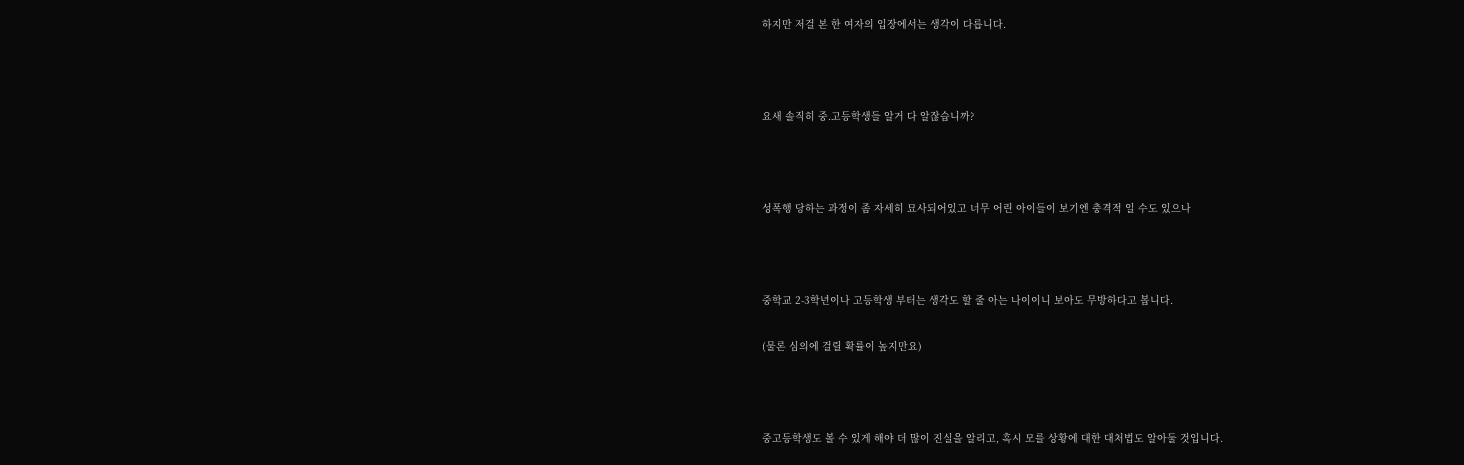하지만 저걸 본 한 여자의 입장에서는 생각이 다릅니다.



요새 솔직히 중.고등학생들 알거 다 알잖습니까?



성폭행 당하는 과정이 좀 자세히 묘사되어있고 너무 어린 아이들이 보기엔 충격적 일 수도 있으나



중학교 2-3학년이나 고등학생 부터는 생각도 할 줄 아는 나이이니 보아도 무방하다고 봅니다.

(물론 심의에 걸릴 확률이 높지만요)



중고등학생도 볼 수 있게 해야 더 많이 진실을 알리고, 혹시 모를 상황에 대한 대처법도 알아둘 것입니다.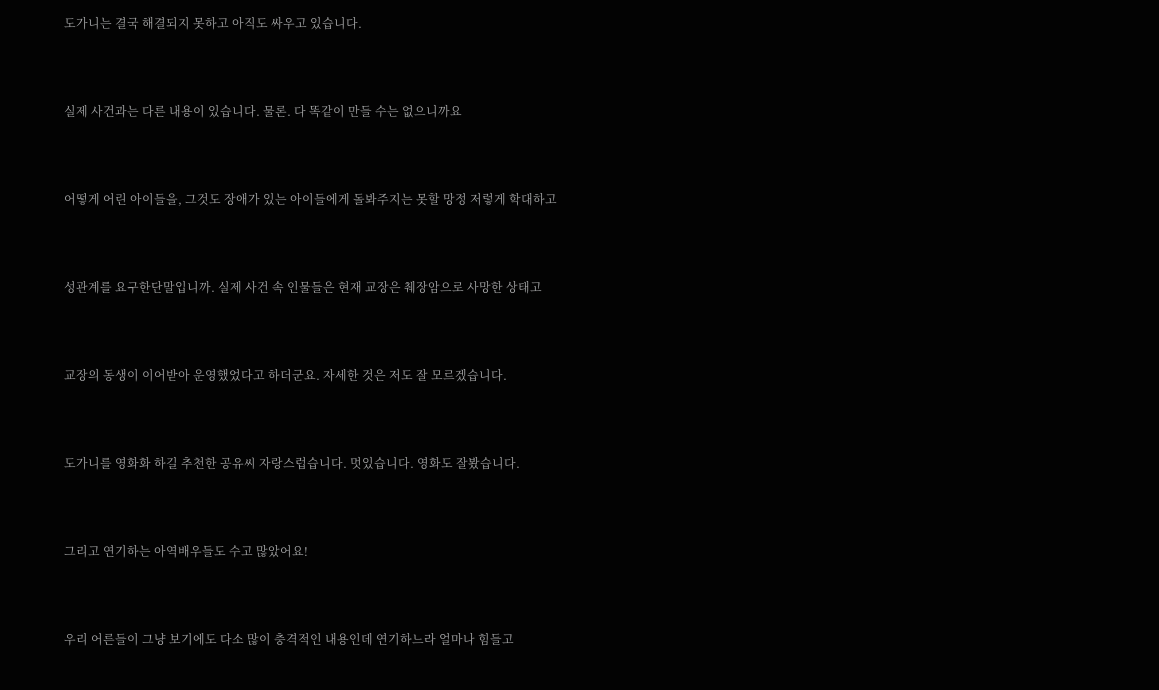도가니는 결국 해결되지 못하고 아직도 싸우고 있습니다.



실제 사건과는 다른 내용이 있습니다. 물론. 다 똑같이 만들 수는 없으니까요



어떻게 어린 아이들을, 그것도 장애가 있는 아이들에게 돌봐주지는 못할 망정 저렇게 학대하고



성관계를 요구한단말입니까. 실제 사건 속 인물들은 현재 교장은 췌장암으로 사망한 상태고



교장의 동생이 이어받아 운영했었다고 하더군요. 자세한 것은 저도 잘 모르겠습니다.



도가니를 영화화 하길 추천한 공유씨 자랑스럽습니다. 멋있습니다. 영화도 잘봤습니다.



그리고 연기하는 아역배우들도 수고 많았어요!



우리 어른들이 그냥 보기에도 다소 많이 충격적인 내용인데 연기하느라 얼마나 힘들고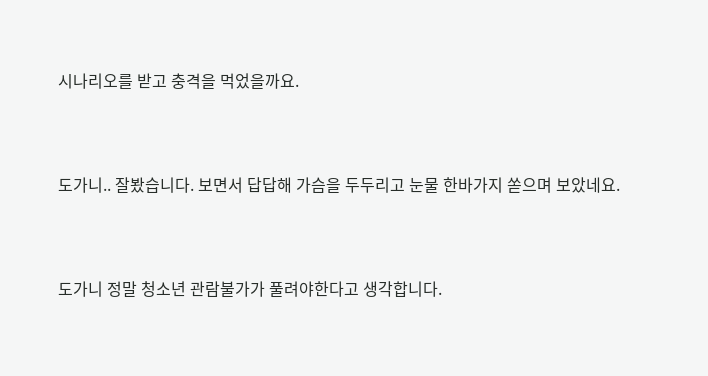시나리오를 받고 충격을 먹었을까요.



도가니.. 잘봤습니다. 보면서 답답해 가슴을 두두리고 눈물 한바가지 쏟으며 보았네요.



도가니 정말 청소년 관람불가가 풀려야한다고 생각합니다.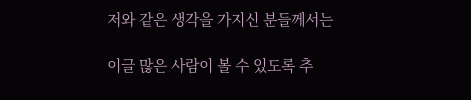저와 같은 생각을 가지신 분들께서는

이글 많은 사람이 볼 수 있도록 추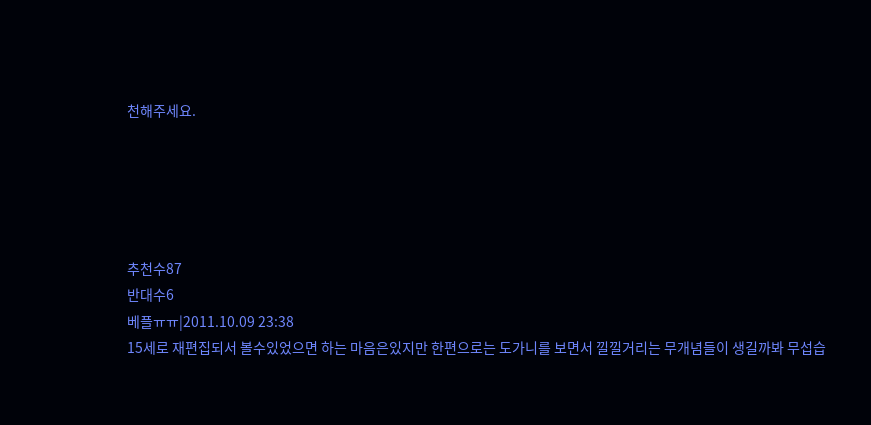천해주세요.





추천수87
반대수6
베플ㅠㅠ|2011.10.09 23:38
15세로 재편집되서 볼수있었으면 하는 마음은있지만 한편으로는 도가니를 보면서 낄낄거리는 무개념들이 생길까봐 무섭습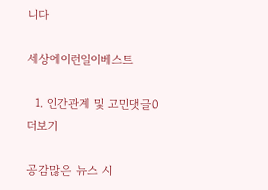니다

세상에이런일이베스트

  1. 인간관계 및 고민댓글0
더보기

공감많은 뉴스 시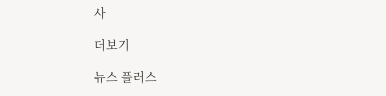사

더보기

뉴스 플러스